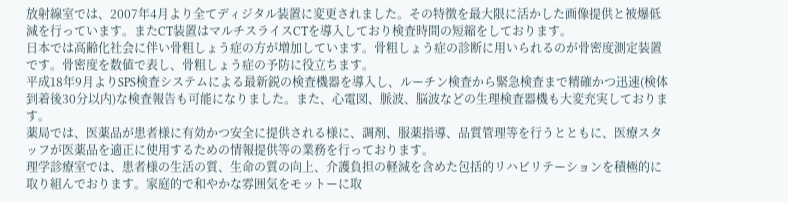放射線室では、2007年4月より全てディジタル装置に変更されました。その特徴を最大限に活かした画像提供と被爆低減を行っています。またCT装置はマルチスライスCTを導入しており検査時間の短縮をしております。
日本では高齢化社会に伴い骨粗しょう症の方が増加しています。骨粗しょう症の診断に用いられるのが骨密度測定装置です。骨密度を数値で表し、骨粗しょう症の予防に役立ちます。
平成18年9月よりSPS検査システムによる最新鋭の検査機器を導入し、ルーチン検査から緊急検査まで精確かつ迅速(検体到着後30分以内)な検査報告も可能になりました。また、心電図、脈波、脳波などの生理検査器機も大変充実しております。
薬局では、医薬品が患者様に有効かつ安全に提供される様に、調剤、服薬指導、品質管理等を行うとともに、医療スタッフが医薬品を適正に使用するための情報提供等の業務を行っております。
理学診療室では、患者様の生活の質、生命の質の向上、介護負担の軽減を含めた包括的リハビリテーションを積極的に取り組んでおります。家庭的で和やかな雰囲気をモットーに取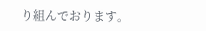り組んでおります。